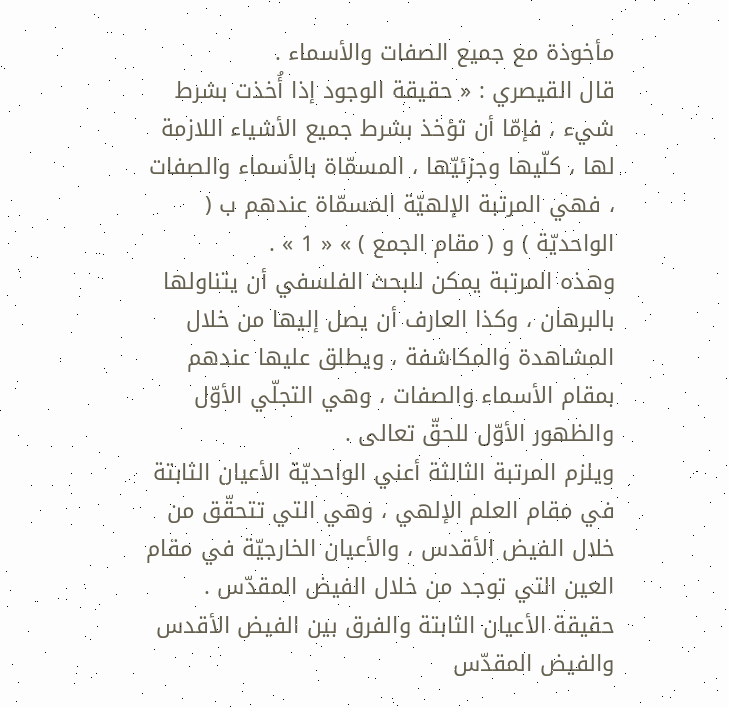مأخوذة مع جميع الصفات والأسماء .
قال القيصري : « حقيقة الوجود إذا أُخذت بشرط شيء ، فإمّا أن تؤخذ بشرط جميع الأشياء اللازمة لها ، كلّيها وجزئيّها ، المسمّاة بالأسماء والصفات ، فهي المرتبة الإلهيّة المسمّاة عندهم ب ( الواحديّة ) و ( مقام الجمع ) » « 1 » .
وهذه المرتبة يمكن للبحث الفلسفي أن يتناولها بالبرهان ، وكذا العارف أن يصل إليها من خلال المشاهدة والمكاشفة ، ويطلق عليها عندهم بمقام الأسماء والصفات ، وهي التجلّي الأوّل والظهور الأوّل للحقّ تعالى .
ويلزم المرتبة الثالثة أعني الواحديّة الأعيان الثابتة في مقام العلم الإلهي ، وهي التي تتحقّق من خلال الفيض الأقدس ، والأعيان الخارجيّة في مقام العين التي توجد من خلال الفيض المقدّس .
حقيقة الأعيان الثابتة والفرق بين الفيض الأقدس والفيض المقدّس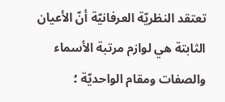تعتقد النظريّة العرفانيّة أنّ الأعيان الثابتة هي لوازم مرتبة الأسماء والصفات ومقام الواحديّة ؛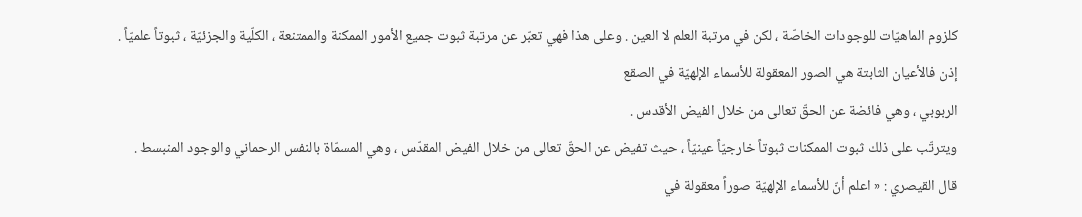كلزوم الماهيّات للوجودات الخاصّة ، لكن في مرتبة العلم لا العين . وعلى هذا فهي تعبّر عن مرتبة ثبوت جميع الأمور الممكنة والممتنعة ، الكلّية والجزئيّة ، ثبوتاً علميّاً .
إذن فالأعيان الثابتة هي الصور المعقولة للأسماء الإلهيّة في الصقع
الربوبي ، وهي فائضة عن الحقّ تعالى من خلال الفيض الأقدس .
ويترتّب على ذلك ثبوت الممكنات ثبوتاً خارجيّاً عينيّاً ، حيث تفيض عن الحقّ تعالى من خلال الفيض المقدّس ، وهي المسمّاة بالنفس الرحماني والوجود المنبسط .
قال القيصري : « اعلم أنّ للأسماء الإلهيّة صوراً معقولة في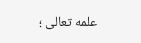علمه تعالى ؛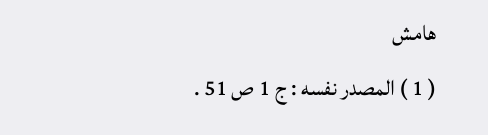هامش
( 1 ) المصدر نفسه : ج 1 ص 51 .